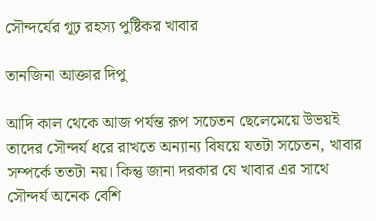সৌন্দর্যের গূঢ় রহস্য পুষ্টিকর খাবার

তানজিনা আক্তার দিপু

আদি কাল থেকে আজ পর্যন্ত রূপ সচেতন ছেলেমেয়ে উভয়ই তাদের সৌন্দর্য ধরে রাখতে অন্যান্য বিষয়ে যতটা সচেতন, খাবার সম্পর্কে ততটা নয়। কিন্তু জানা দরকার যে খাবার এর সাথে সৌন্দর্য অনেক বেশি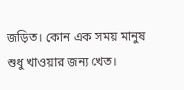জড়িত। কোন এক সময় মানুষ শুধু খাওয়ার জন্য খেত।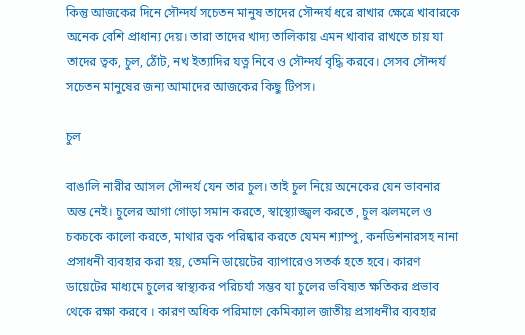কিন্তু আজকের দিনে সৌন্দর্য সচেতন মানুষ তাদের সৌন্দর্য ধরে রাখার ক্ষেত্রে খাবারকে অনেক বেশি প্রাধান্য দেয়। তারা তাদের খাদ্য তালিকায় এমন খাবার রাখতে চায় যা তাদের ত্বক, চুল, ঠোঁট, নখ ইত্যাদির যত্ন নিবে ও সৌন্দর্য বৃদ্ধি করবে। সেসব সৌন্দর্য সচেতন মানুষের জন্য আমাদের আজকের কিছু টিপস।

চুল

বাঙালি নারীর আসল সৌন্দর্য যেন তার চুল। তাই চুল নিয়ে অনেকের যেন ভাবনার অন্ত নেই। চুলের আগা গোড়া সমান করতে, স্বাস্থ্যোজ্জ্বল করতে , চুল ঝলমলে ও চকচকে কালো করতে, মাথার ত্বক পরিষ্কার করতে যেমন শ্যাম্পু, কনডিশনারসহ নানা প্রসাধনী ব্যবহার করা হয়, তেমনি ডায়েটের ব্যাপারেও সতর্ক হতে হবে। কারণ ডায়েটের মাধ্যমে চুলের স্বাস্থ্যকর পরিচর্যা সম্ভব যা চুলের ভবিষ্যত ক্ষতিকর প্রভাব থেকে রক্ষা করবে । কারণ অধিক পরিমাণে কেমিক্যাল জাতীয় প্রসাধনীর ব্যবহার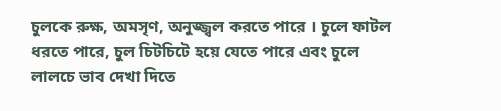চুলকে রুক্ষ, অমসৃণ, অনুজ্জ্বল করতে পারে । চুলে ফাটল ধরতে পারে, চুল চিটচিটে হয়ে যেতে পারে এবং চুলে লালচে ভাব দেখা দিতে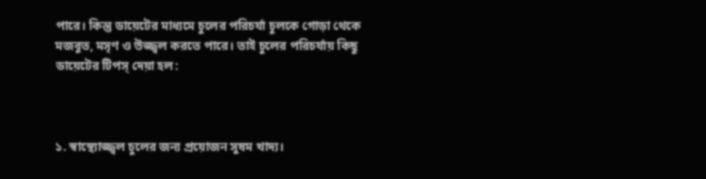পারে। কিন্তু ডায়েটের মাধ্যমে চুলের পরিচর্যা চুলকে গোড়া থেকে মজবুত, মসৃণ ও উজ্জ্বল করতে পারে। তাই চুলের পরিচর্যায় কিছু ডায়েটের টিপস্ দেয়া হল:



১. স্বাস্থ্যোজ্জ্বল চুলের জন্য প্রয়োজন সুষম খাদ্য।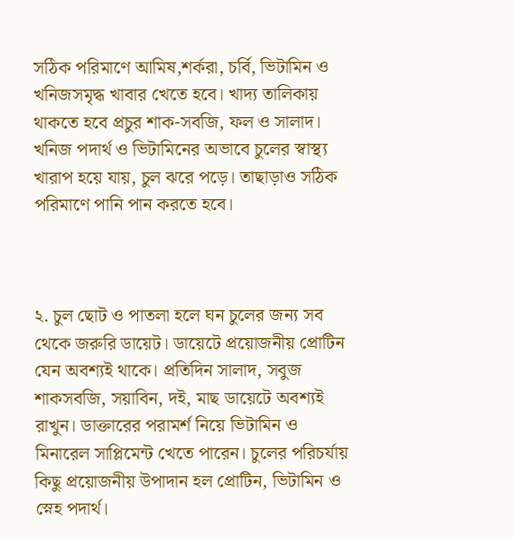সঠিক পরিমাণে আমিষ,শর্করা, চর্বি, ভিটামিন ও খনিজসমৃদ্ধ খাবার খেতে হবে। খাদ্য তালিকায় থাকতে হবে প্রচুর শাক-সবজি, ফল ও সালাদ। খনিজ পদার্থ ও ভিটামিনের অভাবে চুলের স্বাস্থ্য খারাপ হয়ে যায়, চুল ঝরে পড়ে। তাছাড়াও সঠিক পরিমাণে পানি পান করতে হবে।



২. চুল ছোট ও পাতলা হলে ঘন চুলের জন্য সব থেকে জরুরি ডায়েট। ডায়েটে প্রয়োজনীয় প্রোটিন যেন অবশ্যই থাকে। প্রতিদিন সালাদ, সবুজ শাকসবজি, সয়াবিন, দই, মাছ ডায়েটে অবশ্যই রাখুন। ডাক্তারের পরামর্শ নিয়ে ভিটামিন ও মিনারেল সাপ্লিমেন্ট খেতে পারেন। চুলের পরিচর্যায় কিছু প্রয়োজনীয় উপাদান হল প্রোটিন, ভিটামিন ও স্নেহ পদার্থ।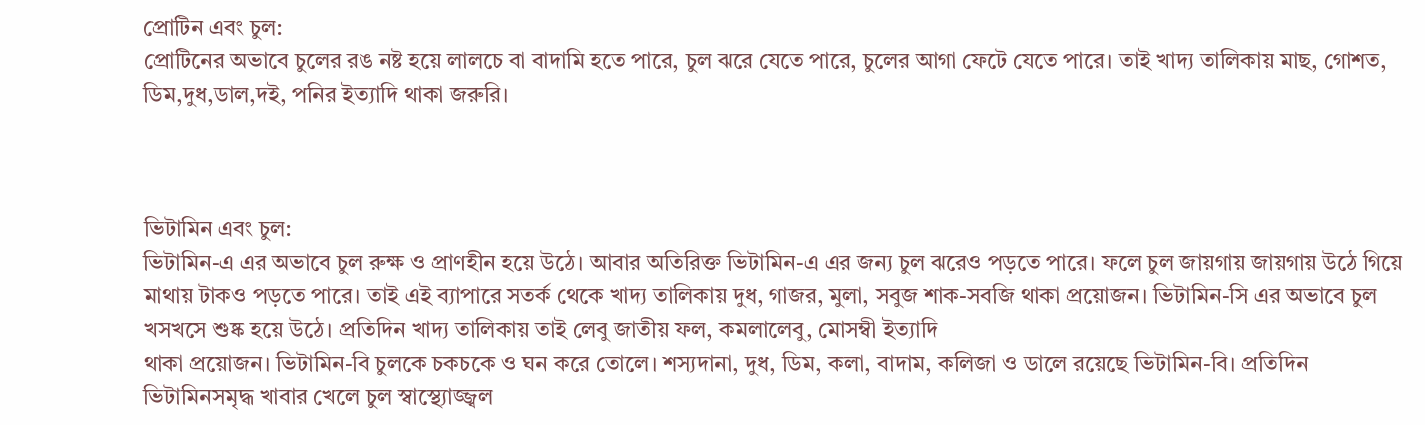প্রোটিন এবং চুল:
প্রোটিনের অভাবে চুলের রঙ নষ্ট হয়ে লালচে বা বাদামি হতে পারে, চুল ঝরে যেতে পারে, চুলের আগা ফেটে যেতে পারে। তাই খাদ্য তালিকায় মাছ, গোশত, ডিম,দুধ,ডাল,দই, পনির ইত্যাদি থাকা জরুরি।



ভিটামিন এবং চুল:
ভিটামিন-এ এর অভাবে চুল রুক্ষ ও প্রাণহীন হয়ে উঠে। আবার অতিরিক্ত ভিটামিন-এ এর জন্য চুল ঝরেও পড়তে পারে। ফলে চুল জায়গায় জায়গায় উঠে গিয়ে মাথায় টাকও পড়তে পারে। তাই এই ব্যাপারে সতর্ক থেকে খাদ্য তালিকায় দুধ, গাজর, মুলা, সবুজ শাক-সবজি থাকা প্রয়োজন। ভিটামিন-সি এর অভাবে চুল খসখসে শুষ্ক হয়ে উঠে। প্রতিদিন খাদ্য তালিকায় তাই লেবু জাতীয় ফল, কমলালেবু, মোসম্বী ইত্যাদি
থাকা প্রয়োজন। ভিটামিন-বি চুলকে চকচকে ও ঘন করে তোলে। শস্যদানা, দুধ, ডিম, কলা, বাদাম, কলিজা ও ডালে রয়েছে ভিটামিন-বি। প্রতিদিন ভিটামিনসমৃদ্ধ খাবার খেলে চুল স্বাস্থ্যোজ্জ্বল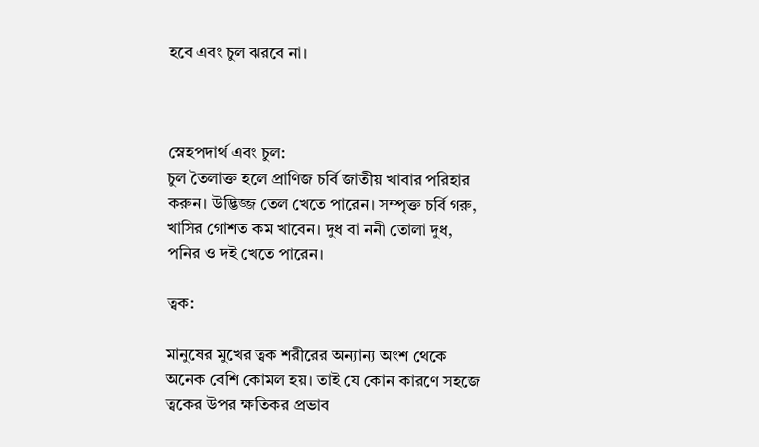হবে এবং চুল ঝরবে না।



স্নেহপদার্থ এবং চুল:
চুল তৈলাক্ত হলে প্রাণিজ চর্বি জাতীয় খাবার পরিহার করুন। উদ্ভিজ্জ তেল খেতে পারেন। সম্পৃক্ত চর্বি গরু, খাসির গোশত কম খাবেন। দুধ বা ননী তোলা দুধ, পনির ও দই খেতে পারেন।

ত্বক:

মানুষের মুখের ত্বক শরীরের অন্যান্য অংশ থেকে অনেক বেশি কোমল হয়। তাই যে কোন কারণে সহজে ত্বকের উপর ক্ষতিকর প্রভাব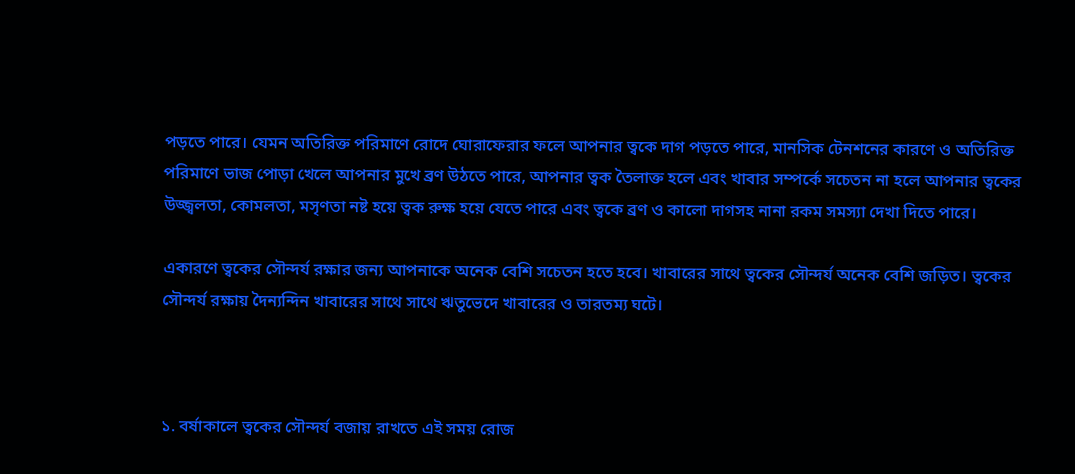পড়তে পারে। যেমন অতিরিক্ত পরিমাণে রোদে ঘোরাফেরার ফলে আপনার ত্বকে দাগ পড়তে পারে, মানসিক টেনশনের কারণে ও অতিরিক্ত পরিমাণে ভাজ পোড়া খেলে আপনার মুখে ব্রণ উঠতে পারে, আপনার ত্বক তৈলাক্ত হলে এবং খাবার সম্পর্কে সচেতন না হলে আপনার ত্বকের উজ্জ্বলতা, কোমলতা, মসৃণতা নষ্ট হয়ে ত্বক রুক্ষ হয়ে যেতে পারে এবং ত্বকে ব্রণ ও কালো দাগসহ নানা রকম সমস্যা দেখা দিতে পারে।

একারণে ত্বকের সৌন্দর্য রক্ষার জন্য আপনাকে অনেক বেশি সচেতন হতে হবে। খাবারের সাথে ত্বকের সৌন্দর্য অনেক বেশি জড়িত। ত্বকের সৌন্দর্য রক্ষায় দৈন্যন্দিন খাবারের সাথে সাথে ঋতুভেদে খাবারের ও তারতম্য ঘটে।



১. বর্ষাকালে ত্বকের সৌন্দর্য বজায় রাখতে এই সময় রোজ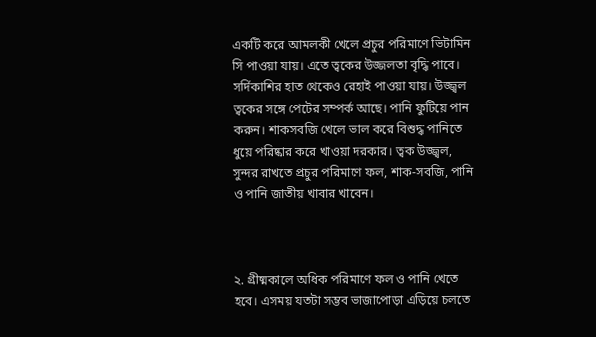একটি করে আমলকী খেলে প্রচুর পরিমাণে ভিটামিন সি পাওয়া যায়। এতে ত্বকের উজ্জলতা বৃদ্ধি পাবে। সর্দিকাশির হাত থেকেও রেহাই পাওয়া যায়। উজ্জ্বল ত্বকের সঙ্গে পেটের সম্পর্ক আছে। পানি ফুটিয়ে পান করুন। শাকসবজি খেলে ভাল করে বিশুদ্ধ পানিতে ধুয়ে পরিষ্কার করে খাওয়া দরকার। ত্বক উজ্জ্বল, সুন্দর রাখতে প্রচুর পরিমাণে ফল, শাক-সবজি, পানি ও পানি জাতীয় খাবার খাবেন।



২. গ্রীষ্মকালে অধিক পরিমাণে ফল ও পানি খেতে হবে। এসময় যতটা সম্ভব ভাজাপোড়া এড়িয়ে চলতে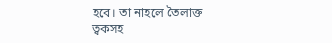হবে। তা নাহলে তৈলাক্ত ত্বকসহ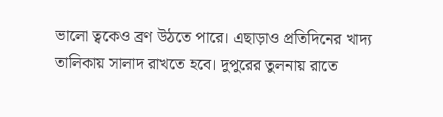ভালো ত্বকেও ব্রণ উঠতে পারে। এছাড়াও প্রতিদিনের খাদ্য তালিকায় সালাদ রাখতে হবে। দুপুরের তুলনায় রাতে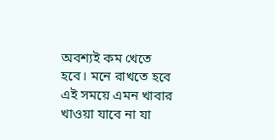অবশ্যই কম খেতে হবে। মনে রাখতে হবে এই সময়ে এমন খাবার খাওয়া যাবে না যা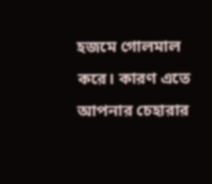হজমে গোলমাল করে। কারণ এতে আপনার চেহারার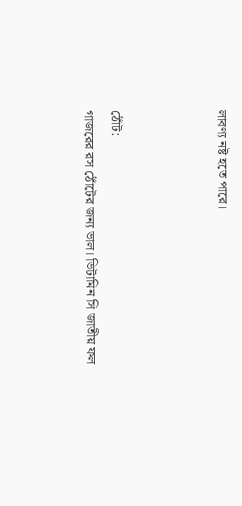লাবণ্য নষ্ট হতে পারে।



ঠোঁট:
গাজরের রস ঠোঁটের জন্য ভাল। ভিটামিন সি জাতীয় ফল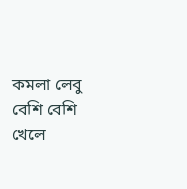কমলা লেবু বেশি বেশি খেলে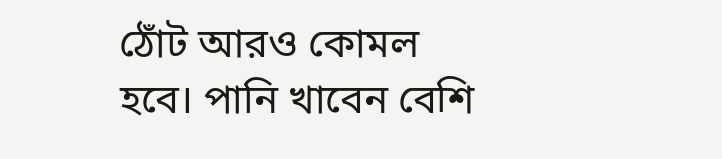ঠোঁট আরও কোমল হবে। পানি খাবেন বেশি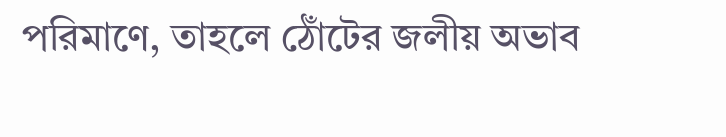পরিমাণে, তাহলে ঠোঁটের জলীয় অভাব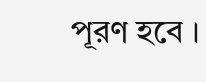পূরণ হবে ।